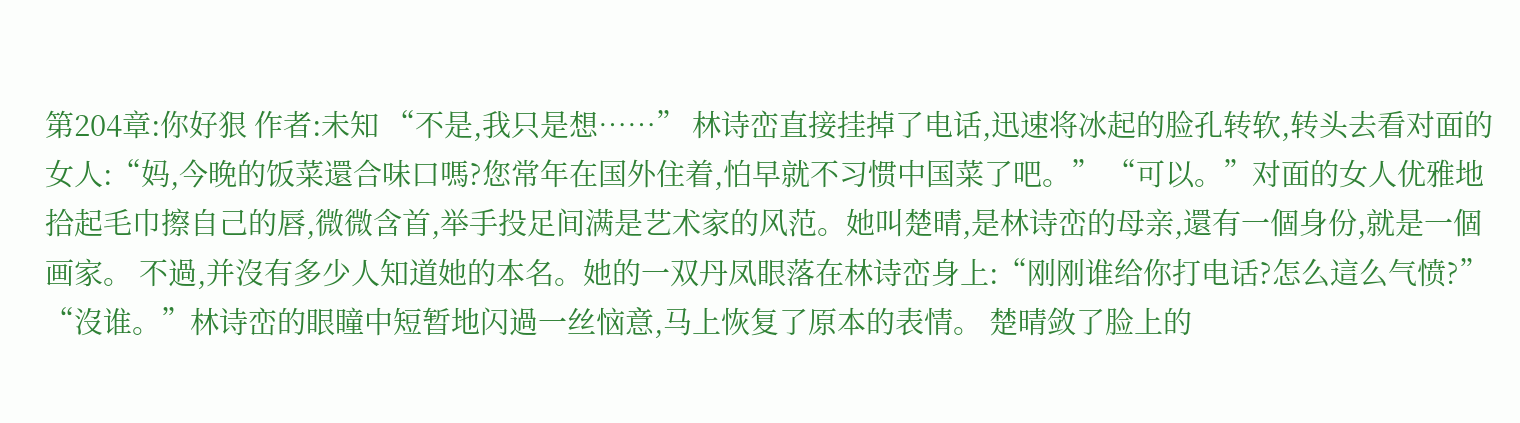第204章:你好狠 作者:未知 “不是,我只是想……” 林诗峦直接挂掉了电话,迅速将冰起的脸孔转软,转头去看对面的女人:“妈,今晚的饭菜還合味口嗎?您常年在国外住着,怕早就不习惯中国菜了吧。” “可以。”对面的女人优雅地拾起毛巾擦自己的唇,微微含首,举手投足间满是艺术家的风范。她叫楚晴,是林诗峦的母亲,還有一個身份,就是一個画家。 不過,并沒有多少人知道她的本名。她的一双丹凤眼落在林诗峦身上:“刚刚谁给你打电话?怎么這么气愤?” “沒谁。”林诗峦的眼瞳中短暂地闪過一丝恼意,马上恢复了原本的表情。 楚晴敛了脸上的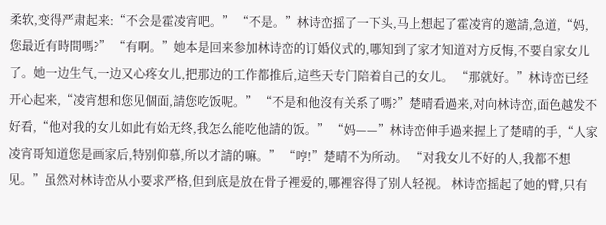柔软,变得严肃起来:“不会是霍凌宵吧。” “不是。”林诗峦摇了一下头,马上想起了霍凌宵的邀請,急道,“妈,您最近有時間嗎?” “有啊。”她本是回来参加林诗峦的订婚仪式的,哪知到了家才知道对方反悔,不要自家女儿了。她一边生气,一边又心疼女儿,把那边的工作都推后,這些天专门陪着自己的女儿。 “那就好。”林诗峦已经开心起来,“凌宵想和您见個面,請您吃饭呢。” “不是和他沒有关系了嗎?”楚晴看過来,对向林诗峦,面色越发不好看,“他对我的女儿如此有始无终,我怎么能吃他請的饭。” “妈——”林诗峦伸手過来握上了楚晴的手,“人家凌宵哥知道您是画家后,特别仰慕,所以才請的嘛。” “哼!”楚晴不为所动。 “对我女儿不好的人,我都不想见。”虽然对林诗峦从小要求严格,但到底是放在骨子裡爱的,哪裡容得了别人轻视。 林诗峦摇起了她的臂,只有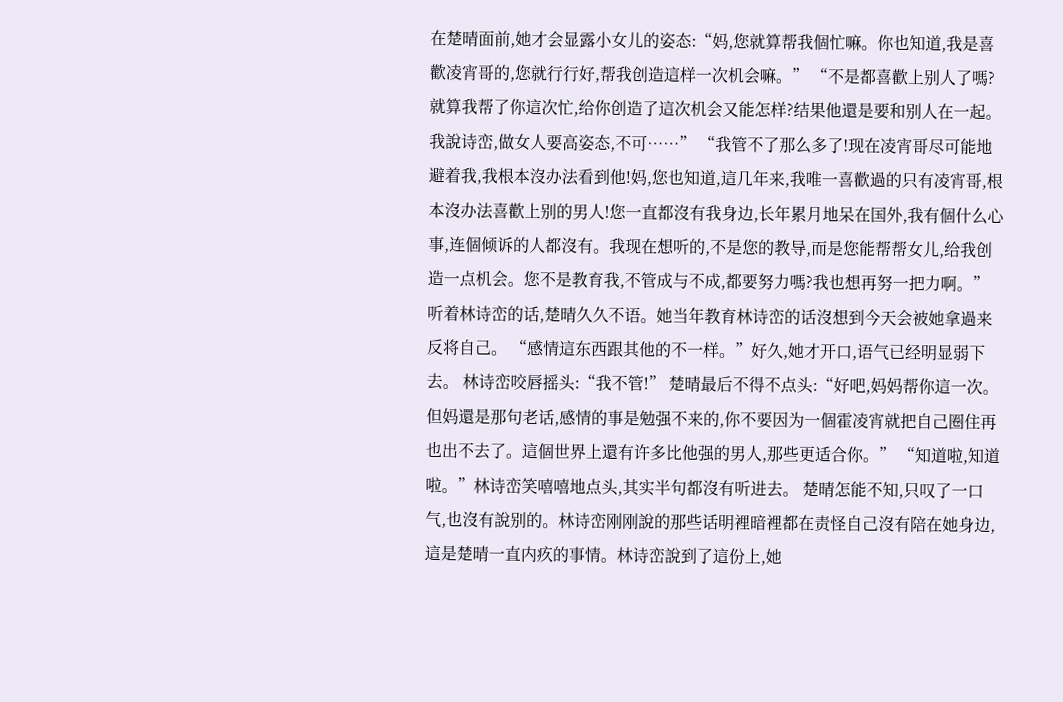在楚晴面前,她才会显露小女儿的姿态:“妈,您就算帮我個忙嘛。你也知道,我是喜歡凌宵哥的,您就行行好,帮我创造這样一次机会嘛。” “不是都喜歡上别人了嗎?就算我帮了你這次忙,给你创造了這次机会又能怎样?结果他還是要和别人在一起。我說诗峦,做女人要高姿态,不可……” “我管不了那么多了!现在凌宵哥尽可能地避着我,我根本沒办法看到他!妈,您也知道,這几年来,我唯一喜歡過的只有凌宵哥,根本沒办法喜歡上别的男人!您一直都沒有我身边,长年累月地呆在国外,我有個什么心事,连個倾诉的人都沒有。我现在想听的,不是您的教导,而是您能帮帮女儿,给我创造一点机会。您不是教育我,不管成与不成,都要努力嗎?我也想再努一把力啊。” 听着林诗峦的话,楚晴久久不语。她当年教育林诗峦的话沒想到今天会被她拿過来反将自己。 “感情這东西跟其他的不一样。”好久,她才开口,语气已经明显弱下去。 林诗峦咬唇摇头:“我不管!” 楚晴最后不得不点头:“好吧,妈妈帮你這一次。但妈還是那句老话,感情的事是勉强不来的,你不要因为一個霍凌宵就把自己圈住再也出不去了。這個世界上還有许多比他强的男人,那些更适合你。” “知道啦,知道啦。”林诗峦笑嘻嘻地点头,其实半句都沒有听进去。 楚晴怎能不知,只叹了一口气,也沒有說别的。林诗峦刚刚說的那些话明裡暗裡都在责怪自己沒有陪在她身边,這是楚晴一直内疚的事情。林诗峦說到了這份上,她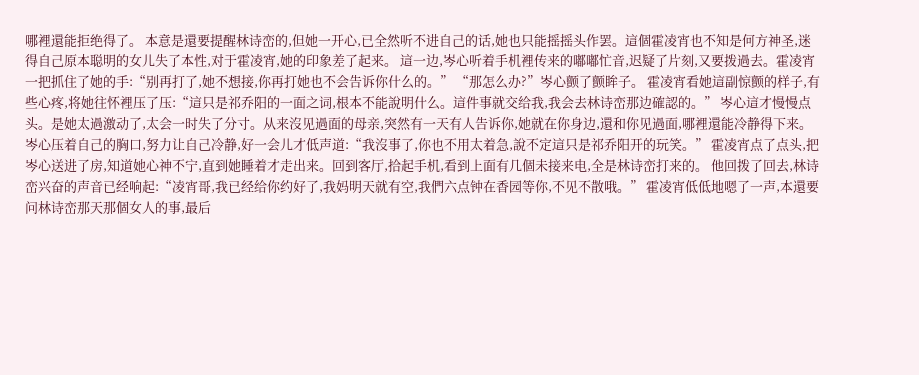哪裡還能拒绝得了。 本意是還要提醒林诗峦的,但她一开心,已全然听不进自己的话,她也只能摇摇头作罢。這個霍凌宵也不知是何方神圣,迷得自己原本聪明的女儿失了本性,对于霍凌宵,她的印象差了起来。 這一边,岑心听着手机裡传来的嘟嘟忙音,迟疑了片刻,又要拨過去。霍凌宵一把抓住了她的手:“别再打了,她不想接,你再打她也不会告诉你什么的。” “那怎么办?”岑心颤了颤眸子。 霍凌宵看她這副惊颤的样子,有些心疼,将她往怀裡压了压:“這只是祁乔阳的一面之词,根本不能說明什么。這件事就交给我,我会去林诗峦那边確認的。” 岑心這才慢慢点头。是她太過激动了,太会一时失了分寸。从来沒见過面的母亲,突然有一天有人告诉你,她就在你身边,還和你见過面,哪裡還能冷静得下来。 岑心压着自己的胸口,努力让自己冷静,好一会儿才低声道:“我沒事了,你也不用太着急,說不定這只是祁乔阳开的玩笑。” 霍凌宵点了点头,把岑心送进了房,知道她心神不宁,直到她睡着才走出来。回到客厅,拾起手机,看到上面有几個未接来电,全是林诗峦打来的。 他回拨了回去,林诗峦兴奋的声音已经响起:“凌宵哥,我已经给你约好了,我妈明天就有空,我們六点钟在香园等你,不见不散哦。” 霍凌宵低低地嗯了一声,本還要问林诗峦那天那個女人的事,最后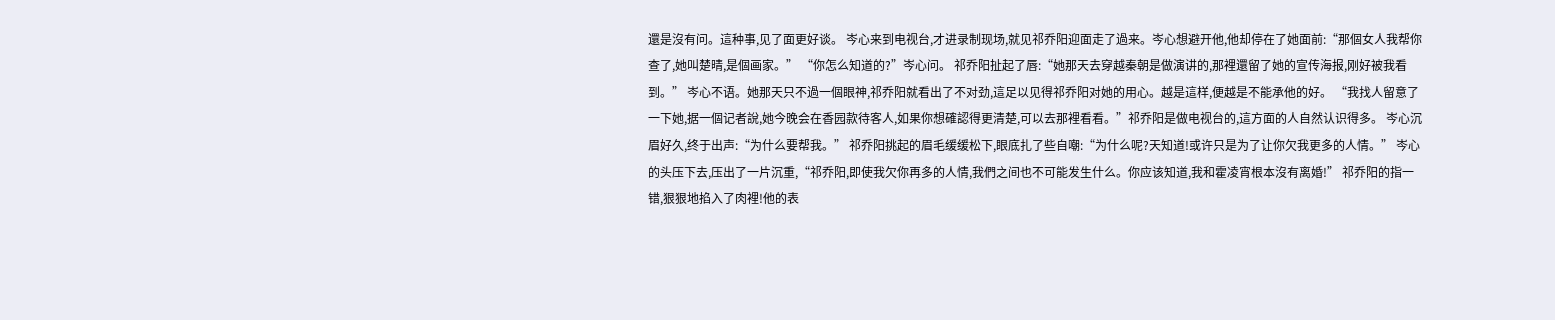還是沒有问。這种事,见了面更好谈。 岑心来到电视台,才进录制现场,就见祁乔阳迎面走了過来。岑心想避开他,他却停在了她面前:“那個女人我帮你查了,她叫楚晴,是個画家。” “你怎么知道的?”岑心问。 祁乔阳扯起了唇:“她那天去穿越秦朝是做演讲的,那裡還留了她的宣传海报,刚好被我看到。” 岑心不语。她那天只不過一個眼神,祁乔阳就看出了不对劲,這足以见得祁乔阳对她的用心。越是這样,便越是不能承他的好。 “我找人留意了一下她,据一個记者說,她今晚会在香园款待客人,如果你想確認得更清楚,可以去那裡看看。”祁乔阳是做电视台的,這方面的人自然认识得多。 岑心沉眉好久,终于出声:“为什么要帮我。” 祁乔阳挑起的眉毛缓缓松下,眼底扎了些自嘲:“为什么呢?天知道!或许只是为了让你欠我更多的人情。” 岑心的头压下去,压出了一片沉重,“祁乔阳,即使我欠你再多的人情,我們之间也不可能发生什么。你应该知道,我和霍凌宵根本沒有离婚!” 祁乔阳的指一错,狠狠地掐入了肉裡!他的表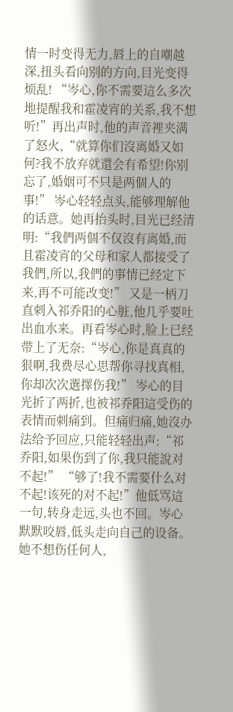情一时变得无力,唇上的自嘲越深,扭头看向别的方向,目光变得烦乱! “岑心,你不需要這么多次地提醒我和霍凌宵的关系,我不想听!”再出声时,他的声音裡夹满了怒火,“就算你们沒离婚又如何?我不放弃就還会有希望!你别忘了,婚姻可不只是两個人的事!” 岑心轻轻点头,能够理解他的话意。她再抬头时,目光已经清明:“我們两個不仅沒有离婚,而且霍凌宵的父母和家人都接受了我們,所以,我們的事情已经定下来,再不可能改变!” 又是一柄刀直刺入祁乔阳的心脏,他几乎要吐出血水来。再看岑心时,脸上已经带上了无奈:“岑心,你是真真的狠啊,我费尽心思帮你寻找真相,你却次次選擇伤我!” 岑心的目光折了两折,也被祁乔阳這受伤的表情而刺痛到。但痛归痛,她沒办法给予回应,只能轻轻出声:“祁乔阳,如果伤到了你,我只能說对不起!” “够了!我不需要什么对不起!该死的对不起!”他低骂這一句,转身走远,头也不回。岑心默默咬唇,低头走向自己的设备。她不想伤任何人,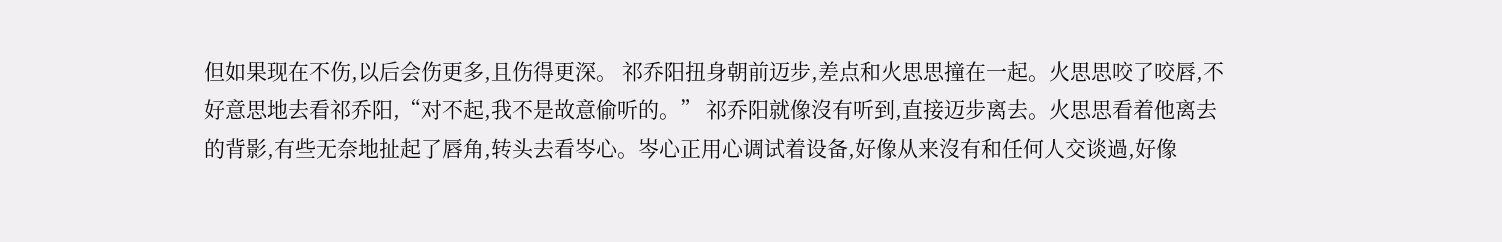但如果现在不伤,以后会伤更多,且伤得更深。 祁乔阳扭身朝前迈步,差点和火思思撞在一起。火思思咬了咬唇,不好意思地去看祁乔阳,“对不起,我不是故意偷听的。” 祁乔阳就像沒有听到,直接迈步离去。火思思看着他离去的背影,有些无奈地扯起了唇角,转头去看岑心。岑心正用心调试着设备,好像从来沒有和任何人交谈過,好像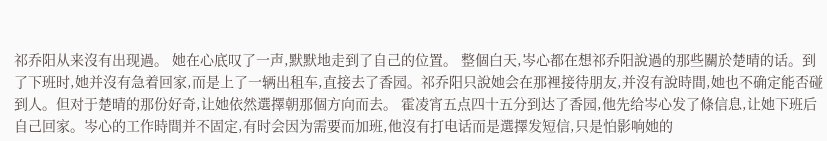祁乔阳从来沒有出现過。 她在心底叹了一声,默默地走到了自己的位置。 整個白天,岑心都在想祁乔阳說過的那些關於楚晴的话。到了下班时,她并沒有急着回家,而是上了一辆出租车,直接去了香园。祁乔阳只說她会在那裡接待朋友,并沒有說時間,她也不确定能否碰到人。但对于楚晴的那份好奇,让她依然選擇朝那個方向而去。 霍凌宵五点四十五分到达了香园,他先给岑心发了條信息,让她下班后自己回家。岑心的工作時間并不固定,有时会因为需要而加班,他沒有打电话而是選擇发短信,只是怕影响她的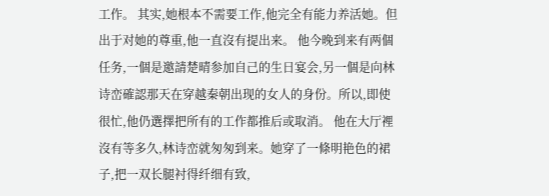工作。 其实,她根本不需要工作,他完全有能力养活她。但出于对她的尊重,他一直沒有提出来。 他今晚到来有两個任务,一個是邀請楚晴参加自己的生日宴会,另一個是向林诗峦確認那天在穿越秦朝出现的女人的身份。所以,即使很忙,他仍選擇把所有的工作都推后或取消。 他在大厅裡沒有等多久,林诗峦就匆匆到来。她穿了一條明艳色的裙子,把一双长腿衬得纤细有致,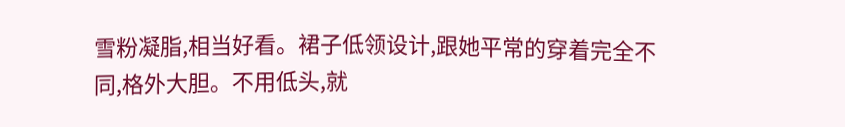雪粉凝脂,相当好看。裙子低领设计,跟她平常的穿着完全不同,格外大胆。不用低头,就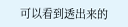可以看到透出来的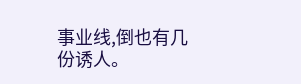事业线,倒也有几份诱人。